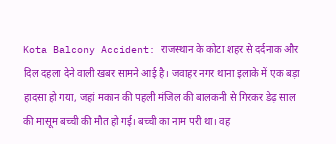Kota Balcony Accident: राजस्थान के कोटा शहर से दर्दनाक और दिल दहला देने वाली खबर सामने आई है। जवाहर नगर थाना इलाके में एक बड़ा हादसा हो गया, जहां मकान की पहली मंजिल की बालकनी से गिरकर डेढ़ साल की मासूम बच्ची की मौत हो गई। बच्ची का नाम परी था। वह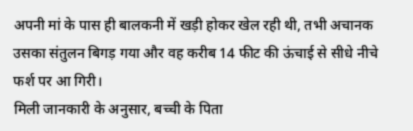अपनी मां के पास ही बालकनी में खड़ी होकर खेल रही थी, तभी अचानक उसका संतुलन बिगड़ गया और वह करीब 14 फीट की ऊंचाई से सीधे नीचे फर्श पर आ गिरी।
मिली जानकारी के अनुसार, बच्ची के पिता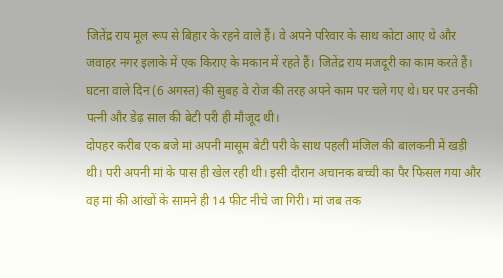जितेंद्र राय मूल रूप से बिहार के रहने वाले हैं। वे अपने परिवार के साथ कोटा आए थे और जवाहर नगर इलाके में एक किराए के मकान में रहते हैं। जितेंद्र राय मजदूरी का काम करते हैं। घटना वाले दिन (6 अगस्त) की सुबह वे रोज की तरह अपने काम पर चले गए थे। घर पर उनकी पत्नी और डेढ़ साल की बेटी परी ही मौजूद थी।
दोपहर करीब एक बजे मां अपनी मासूम बेटी परी के साथ पहली मंजिल की बालकनी में खड़ी थी। परी अपनी मां के पास ही खेल रही थी। इसी दौरान अचानक बच्ची का पैर फिसल गया और वह मां की आंखों के सामने ही 14 फीट नीचे जा गिरी। मां जब तक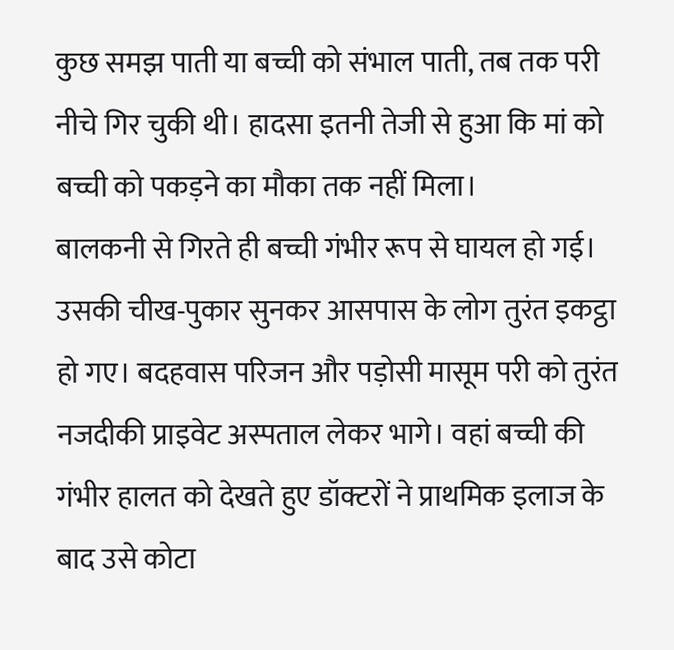कुछ समझ पाती या बच्ची को संभाल पाती, तब तक परी नीचे गिर चुकी थी। हादसा इतनी तेजी से हुआ कि मां को बच्ची को पकड़ने का मौका तक नहीं मिला।
बालकनी से गिरते ही बच्ची गंभीर रूप से घायल हो गई। उसकी चीख-पुकार सुनकर आसपास के लोग तुरंत इकट्ठा हो गए। बदहवास परिजन और पड़ोसी मासूम परी को तुरंत नजदीकी प्राइवेट अस्पताल लेकर भागे। वहां बच्ची की गंभीर हालत को देखते हुए डॉक्टरों ने प्राथमिक इलाज के बाद उसे कोटा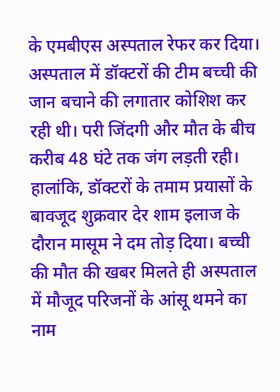के एमबीएस अस्पताल रेफर कर दिया।
अस्पताल में डॉक्टरों की टीम बच्ची की जान बचाने की लगातार कोशिश कर रही थी। परी जिंदगी और मौत के बीच करीब 48 घंटे तक जंग लड़ती रही। हालांकि, डॉक्टरों के तमाम प्रयासों के बावजूद शुक्रवार देर शाम इलाज के दौरान मासूम ने दम तोड़ दिया। बच्ची की मौत की खबर मिलते ही अस्पताल में मौजूद परिजनों के आंसू थमने का नाम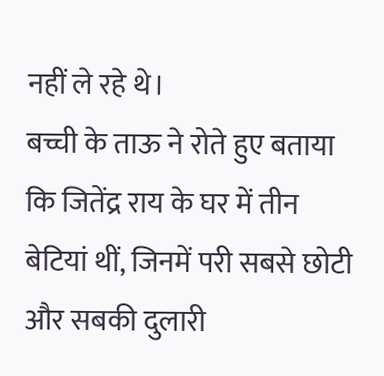नहीं ले रहे थे।
बच्ची के ताऊ ने रोते हुए बताया कि जितेंद्र राय के घर में तीन बेटियां थीं, जिनमें परी सबसे छोटी और सबकी दुलारी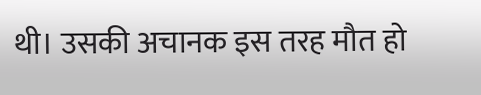थी। उसकी अचानक इस तरह मौत हो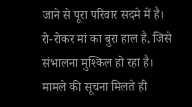जाने से पूरा परिवार सदमे में है। रो-रोकर मां का बुरा हाल है, जिसे संभालना मुश्किल हो रहा है।
मामले की सूचना मिलते ही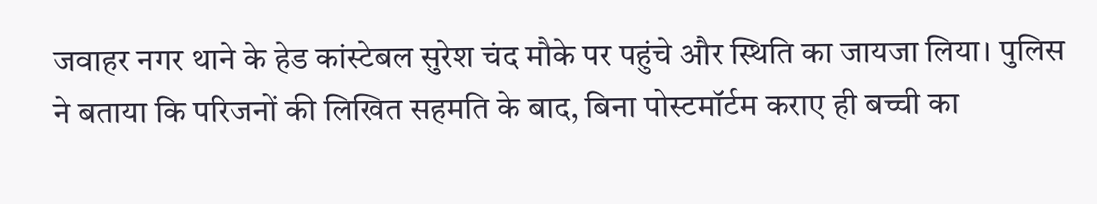जवाहर नगर थाने के हेड कांस्टेबल सुरेश चंद मौके पर पहुंचे और स्थिति का जायजा लिया। पुलिस ने बताया कि परिजनों की लिखित सहमति के बाद, बिना पोस्टमॉर्टम कराए ही बच्ची का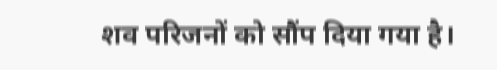शव परिजनों को सौंप दिया गया है।